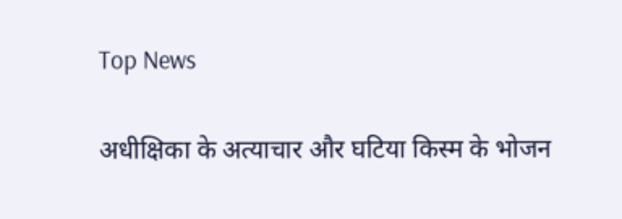Top News

अधीक्षिका के अत्याचार और घटिया किस्म के भोजन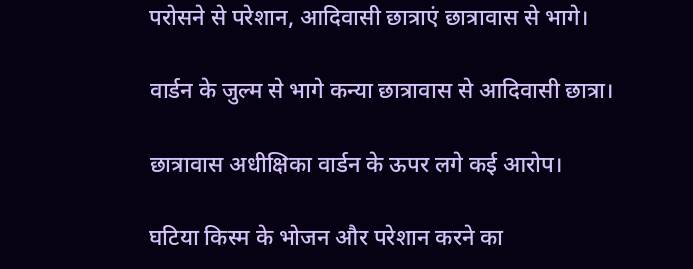परोसने से परेशान, आदिवासी छात्राएं छात्रावास से भागे।

वार्डन के जुल्म से भागे कन्या छात्रावास से आदिवासी छात्रा।

छात्रावास अधीक्षिका वार्डन के ऊपर लगे कई आरोप।

घटिया किस्म के भोजन और परेशान करने का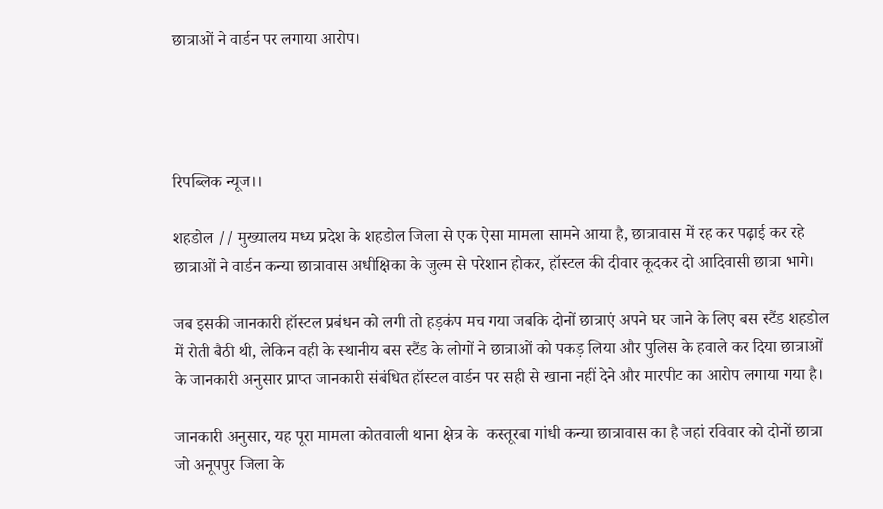छात्राओं ने वार्डन पर लगाया आरोप।




रिपब्लिक न्यूज।।

शहडोल // मुख्यालय मध्य प्रदेश के शहडोल जिला से एक ऐसा मामला सामने आया है, छात्रावास में रह कर पढ़ाई कर रहे छात्राओं ने वार्डन कन्या छात्रावास अधीक्षिका के जुल्म से परेशान होकर, हॉस्टल की दीवार कूदकर दो आदिवासी छात्रा भागे।

जब इसकी जानकारी हॉस्टल प्रबंधन को लगी तो हड़कंप मच गया जबकि दोनों छात्राएं अपने घर जाने के लिए बस स्टैंड शहडोल में रोती बैठी थी, लेकिन वही के स्थानीय बस स्टैंड के लोगों ने छात्राओं को पकड़ लिया और पुलिस के हवाले कर दिया छात्राओं के जानकारी अनुसार प्राप्त जानकारी संबंधित हॉस्टल वार्डन पर सही से खाना नहीं देने और मारपीट का आरोप लगाया गया है।

जानकारी अनुसार, यह पूरा मामला कोतवाली थाना क्षेत्र के  कस्तूरबा गांधी कन्या छात्रावास का है जहां रविवार को दोनों छात्रा जो अनूपपुर जिला के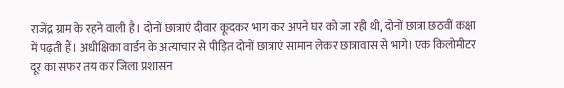राजेंद्र ग्राम के रहने वाली है। दोनों छात्राएं दीवार कूदकर भाग कर अपने घर को जा रही थी, दोनों छात्रा छठवीं कक्षा में पढ़ती हैं। अधीक्षिका वार्डन के अत्याचार से पीड़ित दोनों छात्राएं सामान लेकर छात्रावास से भागे। एक किलोमीटर दूर का सफर तय कर जिला प्रशासन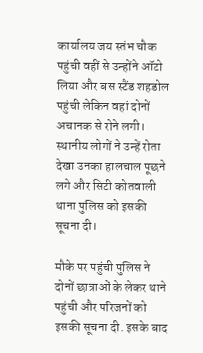कार्यालय जय स्तंभ चौक पहुंची वहीं से उन्होंने ऑटो लिया और बस स्टैंड शहडोल पहुंची लेकिन वहां दोनों अचानक से रोने लगी।
स्थानीय लोगों ने उन्हें रोता देखा उनका हालचाल पूछने लगे और सिटी कोतवाली थाना पुलिस को इसकी सूचना दी।

मौके पर पहुंची पुलिस ने दोनों छात्राओं के लेकर थाने पहुंची और परिजनों को इसकी सूचना दी. इसके बाद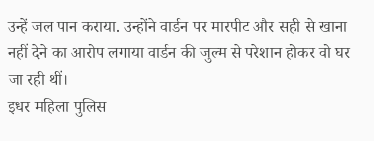उन्हें जल पान कराया. उन्होंने वार्डन पर मारपीट और सही से खाना नहीं देने का आरोप लगाया वार्डन की जुल्म से परेशान होकर वो घर जा रही थीं।
इधर महिला पुलिस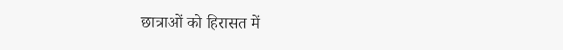छात्राओं को हिरासत में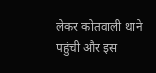लेकर कोतवाली थाने पहुंची और इस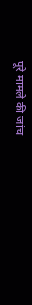पूरे मामले की जांच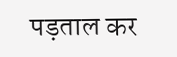पड़ताल कर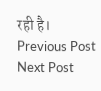रही है।
Previous Post Next Post